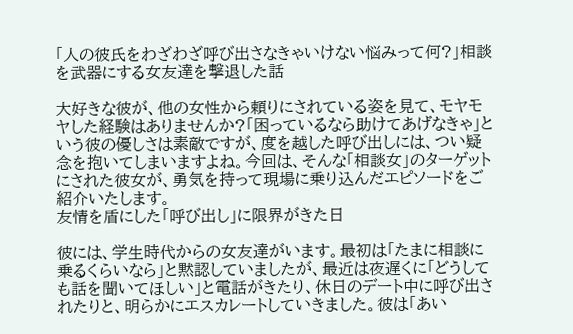「人の彼氏をわざわざ呼び出さなきゃいけない悩みって何?」相談を武器にする女友達を撃退した話

大好きな彼が、他の女性から頼りにされている姿を見て、モヤモヤした経験はありませんか?「困っているなら助けてあげなきゃ」という彼の優しさは素敵ですが、度を越した呼び出しには、つい疑念を抱いてしまいますよね。今回は、そんな「相談女」のターゲットにされた彼女が、勇気を持って現場に乗り込んだエピソードをご紹介いたします。
友情を盾にした「呼び出し」に限界がきた日

彼には、学生時代からの女友達がいます。最初は「たまに相談に乗るくらいなら」と黙認していましたが、最近は夜遅くに「どうしても話を聞いてほしい」と電話がきたり、休日のデート中に呼び出されたりと、明らかにエスカレートしていきました。彼は「あい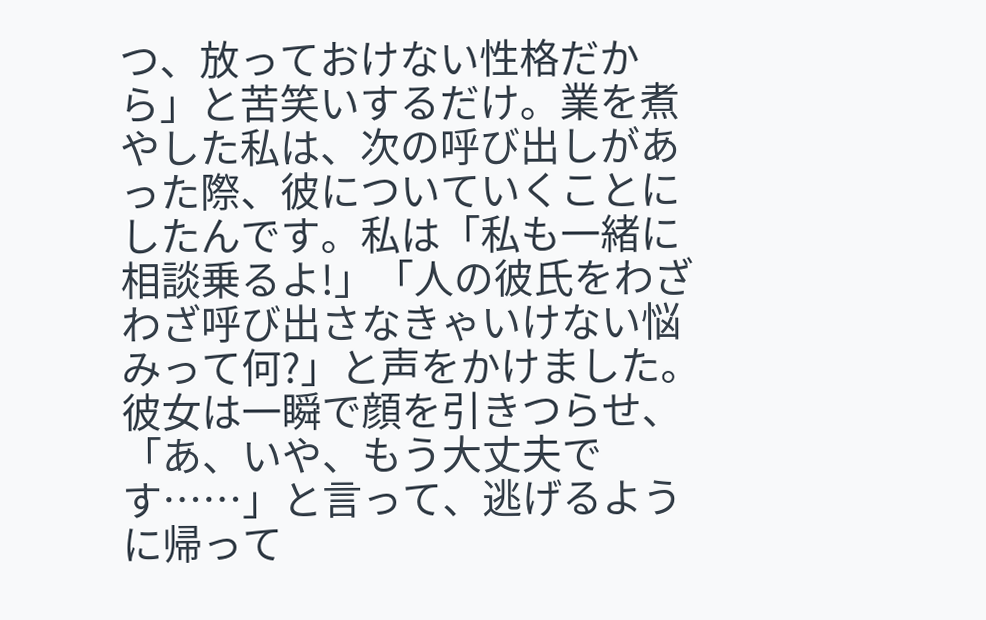つ、放っておけない性格だから」と苦笑いするだけ。業を煮やした私は、次の呼び出しがあった際、彼についていくことにしたんです。私は「私も一緒に相談乗るよ!」「人の彼氏をわざわざ呼び出さなきゃいけない悩みって何?」と声をかけました。彼女は一瞬で顔を引きつらせ、「あ、いや、もう大丈夫です……」と言って、逃げるように帰って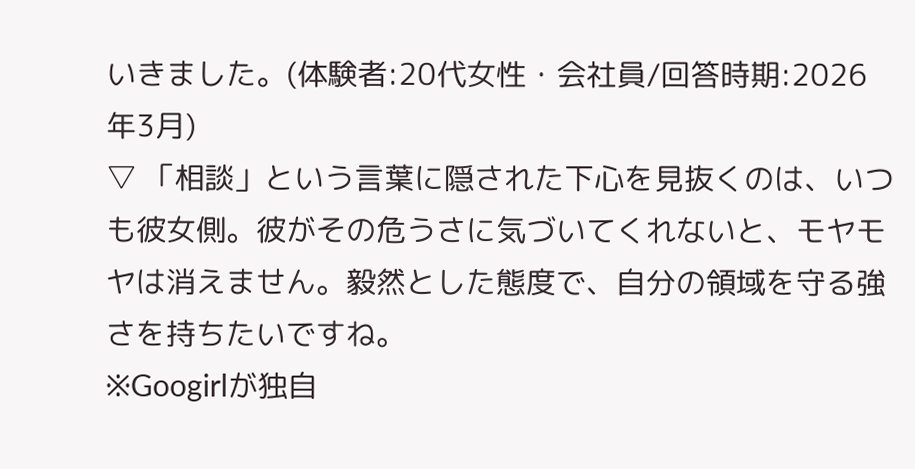いきました。(体験者:20代女性・会社員/回答時期:2026年3月)
▽ 「相談」という言葉に隠された下心を見抜くのは、いつも彼女側。彼がその危うさに気づいてくれないと、モヤモヤは消えません。毅然とした態度で、自分の領域を守る強さを持ちたいですね。
※Googirlが独自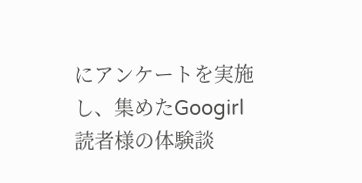にアンケートを実施し、集めたGoogirl読者様の体験談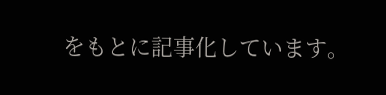をもとに記事化しています。